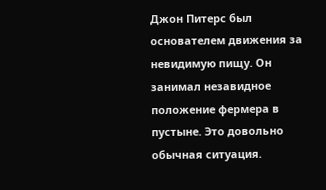Джон Питерс был основателем движения за невидимую пищу. Он занимал незавидное положение фермера в пустыне. Это довольно обычная ситуация.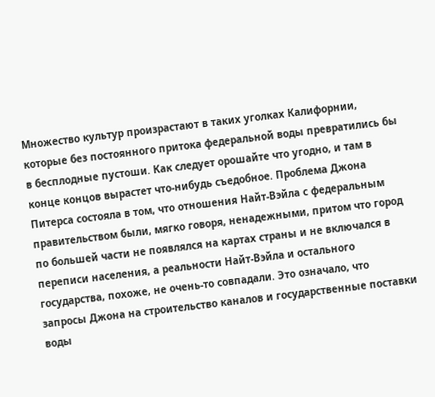Множество культур произрастают в таких уголках Калифорнии, которые без постоянного притока федеральной воды превратились бы в бесплодные пустоши. Как следует орошайте что угодно, и там в конце концов вырастет что-нибудь съедобное. Проблема Джона Питерса состояла в том, что отношения Найт-Вэйла с федеральным правительством были, мягко говоря, ненадежными, притом что город по большей части не появлялся на картах страны и не включался в переписи населения, а реальности Найт-Вэйла и остального государства, похоже, не очень-то совпадали. Это означало, что запросы Джона на строительство каналов и государственные поставки воды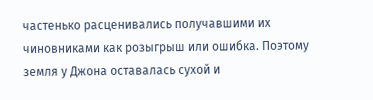частенько расценивались получавшими их чиновниками как розыгрыш или ошибка. Поэтому земля у Джона оставалась сухой и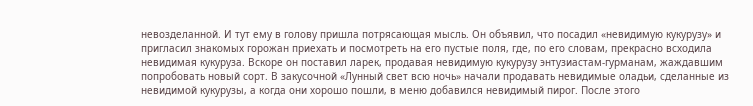невозделанной. И тут ему в голову пришла потрясающая мысль. Он объявил, что посадил «невидимую кукурузу» и пригласил знакомых горожан приехать и посмотреть на его пустые поля, где, по его словам, прекрасно всходила невидимая кукуруза. Вскоре он поставил ларек, продавая невидимую кукурузу энтузиастам-гурманам, жаждавшим попробовать новый сорт. В закусочной «Лунный свет всю ночь» начали продавать невидимые оладьи, сделанные из невидимой кукурузы, а когда они хорошо пошли, в меню добавился невидимый пирог. После этого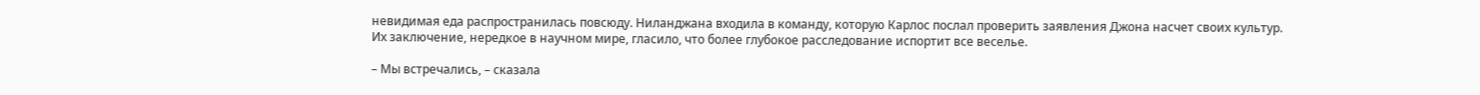невидимая еда распространилась повсюду. Ниланджана входила в команду, которую Карлос послал проверить заявления Джона насчет своих культур. Их заключение, нередкое в научном мире, гласило, что более глубокое расследование испортит все веселье.

– Мы встречались, – сказала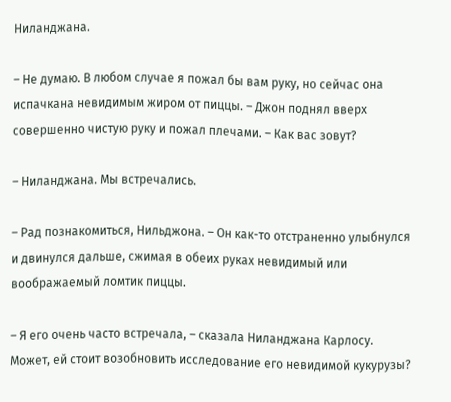Ниланджана.

– Не думаю. В любом случае я пожал бы вам руку, но сейчас она испачкана невидимым жиром от пиццы. – Джон поднял вверх совершенно чистую руку и пожал плечами. – Как вас зовут?

– Ниланджана. Мы встречались.

– Рад познакомиться, Нильджона. – Он как-то отстраненно улыбнулся и двинулся дальше, сжимая в обеих руках невидимый или воображаемый ломтик пиццы.

– Я его очень часто встречала, – сказала Ниланджана Карлосу. Может, ей стоит возобновить исследование его невидимой кукурузы?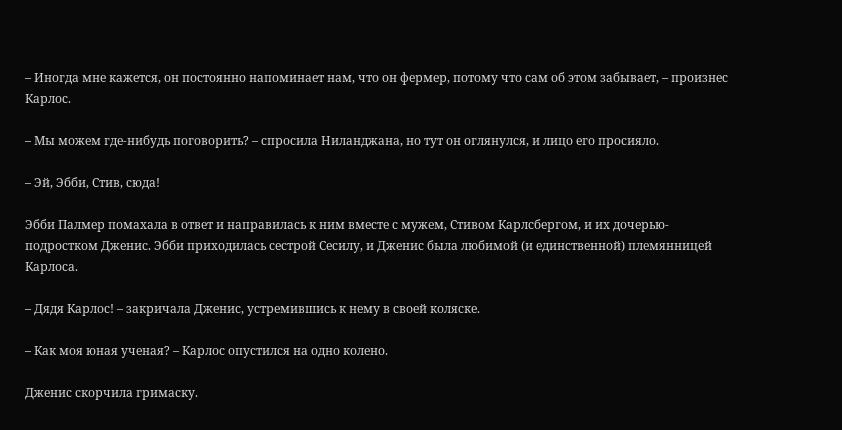– Иногда мне кажется, он постоянно напоминает нам, что он фермер, потому что сам об этом забывает, – произнес Карлос.

– Мы можем где-нибудь поговорить? – спросила Ниланджана, но тут он оглянулся, и лицо его просияло.

– Эй, Эбби, Стив, сюда!

Эбби Палмер помахала в ответ и направилась к ним вместе с мужем, Стивом Карлсбергом, и их дочерью-подростком Дженис. Эбби приходилась сестрой Сесилу, и Дженис была любимой (и единственной) племянницей Карлоса.

– Дядя Карлос! – закричала Дженис, устремившись к нему в своей коляске.

– Как моя юная ученая? – Карлос опустился на одно колено.

Дженис скорчила гримаску.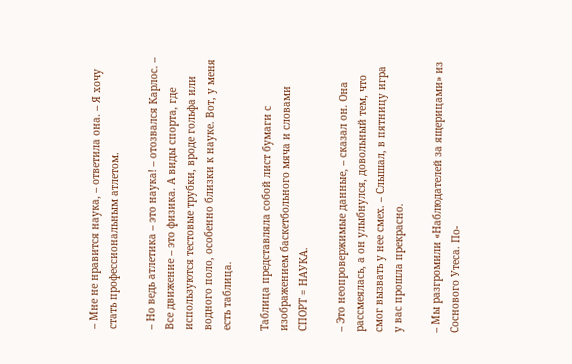– Мне не нравится наука, – ответила она. – Я хочу стать профессиональным атлетом.

– Но ведь атлетика – это наука! – отозвался Карлос. – Все движение – это физика. А виды спорта, где используются тестовые трубки, вроде гольфа или водного поло, особенно близки к науке. Вот, у меня есть таблица.

Таблица представляла собой лист бумаги с изображением баскетбольного мяча и словами СПОРТ = НАУКА.

– Это неопровержимые данные, – сказал он. Она рассмеялась, а он улыбнулся, довольный тем, что смог вызвать у нее смех. – Слышал, в пятницу игра у вас прошла прекрасно.

– Мы разгромили «Наблюдателей за ящерицами» из Соснового Утеса. По-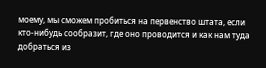моему, мы сможем пробиться на первенство штата, если кто-нибудь сообразит, где оно проводится и как нам туда добраться из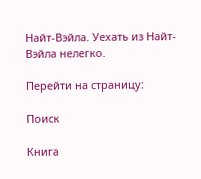Найт-Вэйла. Уехать из Найт-Вэйла нелегко.

Перейти на страницу:

Поиск

Книга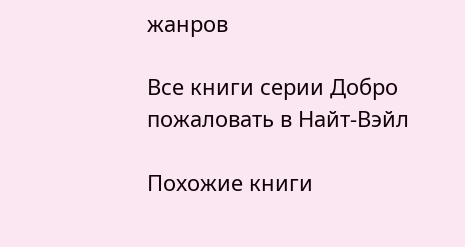жанров

Все книги серии Добро пожаловать в Найт-Вэйл

Похожие книги